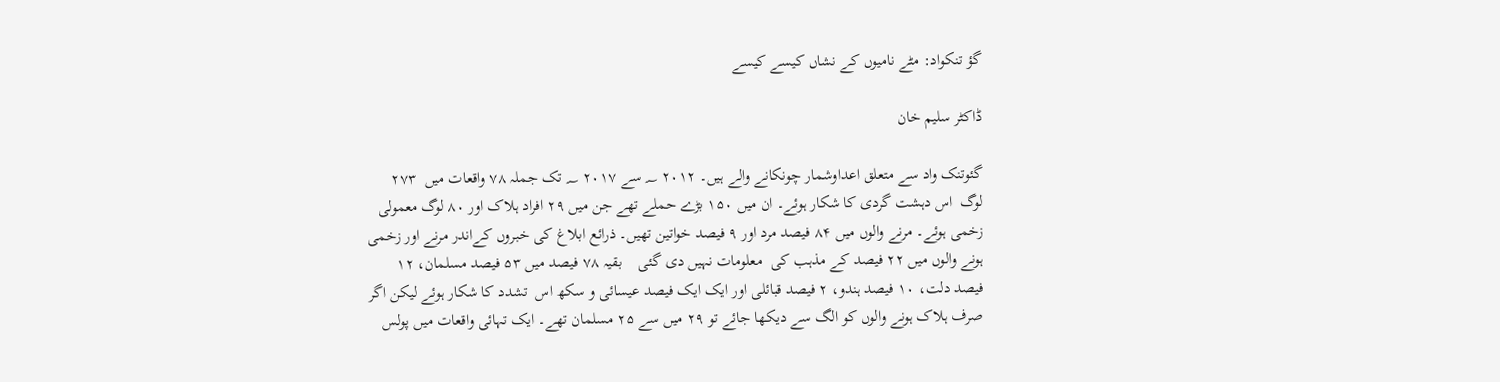گؤ تنکواد: مٹے نامیوں کے نشاں کیسے کیسے

ڈاکٹر سلیم خان

گئوتنک واد سے متعلق اعداوشمار چونکانے والے ہیں۔ ۲۰۱۲ ؁ سے ۲۰۱۷ ؁ تک جملہ ۷۸ واقعات میں  ۲۷۳ لوگ  اس دہشت گردی کا شکار ہوئے۔ ان میں ۱۵۰ بڑے حملے تھے جن میں ۲۹ افراد ہلاک اور ۸۰ لوگ معمولی زخمی ہوئے۔ مرنے والوں میں ۸۴ فیصد مرد اور ۹ فیصد خواتین تھیں۔ ذرائع ابلاغ کی خبروں کےاندر مرنے اور زخمی ہونے والوں میں ۲۲ فیصد کے مذہب کی  معلومات نہیں دی گئی    بقیہ ۷۸ فیصد میں ۵۳ فیصد مسلمان، ۱۲ فیصد دلت، ۱۰ فیصد ہندو، ۲ فیصد قبائلی اور ایک ایک فیصد عیسائی و سکھ اس  تشدد کا شکار ہوئے لیکن اگر صرف ہلاک ہونے والوں کو الگ سے دیکھا جائے تو ۲۹ میں سے ۲۵ مسلمان تھے۔ ایک تہائی واقعات میں پولس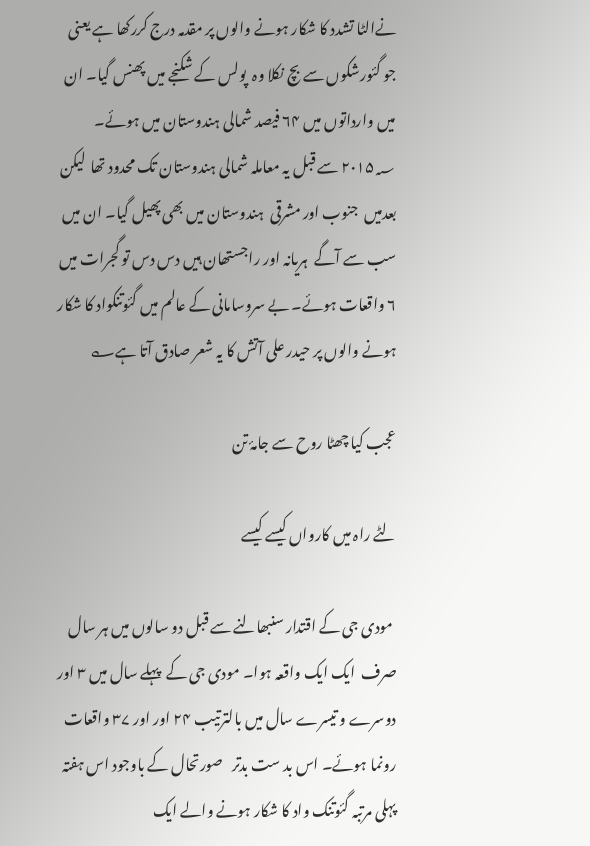نےالٹا تشدد کا شکار ہونے والوں پر مقدمہ درج کررکھا ہے یعنی جو گئورشکوں سے بچ نکلا وہ  پولس کے شکنجے میں پھنس گیا۔ ان میں وارداتوں میں ۶۴ فیصد شمالی ہندوستان میں ہوئے۔ ۲۰۱۵؁ سے قبل یہ معاملہ شمالی ہندوستان تک محدود تھا  لیکن  بعدمیں  جنوب اور مشرقی  ہندوستان میں بھی پھیل گیا۔ ان میں سب سے آگے  ہریانہ اور راجستھان ہیں دس دس تو گجرات میں ۶ واقعات ہوئے۔ بے سروسامانی کے عالم میں گئوتنکواد کا شکار ہونے والوں پر حیدر علی آتش کا یہ شعر صادق آتا ہے؎

عجب کیا چھٹا روح سے جامۂ تن

لٹے راہ میں کارواں کیسے کیسے

 مودی جی کے اقتدار سنبھالنے سے قبل دو سالوں میں ہر سال صرف  ایک ایک واقعہ ہوا۔ مودی جی کے  پہلے سال میں ۳ اور دوسرے و تیسرے سال میں بالترتیب ۲۴ اور اور ۳۷ واقعات رونما ہوئے۔ اس بد ست بدتر   صورتحال کے باوجود اس ہفتہ  پہلی مرتبہ گئوتنک واد کا شکار ہونے والے ایک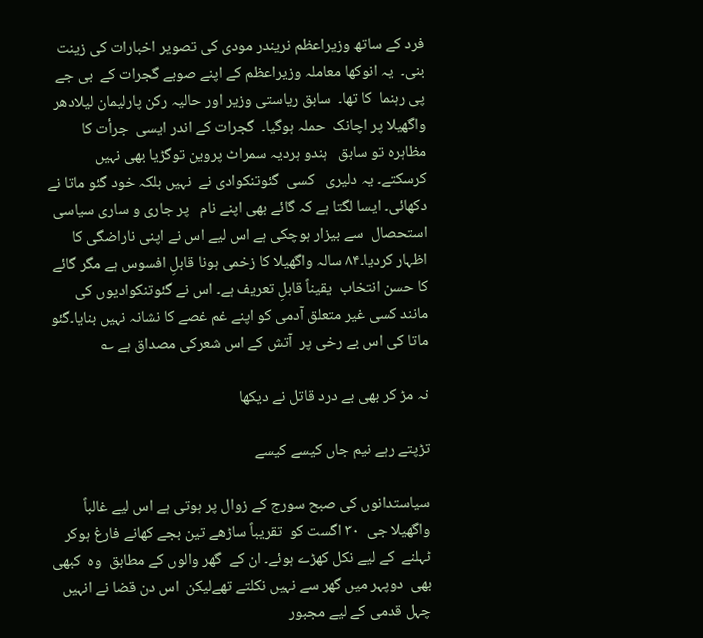فرد کے ساتھ وزیراعظم نریندر مودی کی تصویر اخبارات کی زینت بنی۔  یہ انوکھا معاملہ وزیراعظم کے اپنے صوبے گجرات کے  بی جے پی رہنما  کا تھا۔  سابق ریاستی وزیر اور حالیہ رکن پارلیمان لیلادھر واگھیلا پر اچانک  حملہ ہوگیا۔  گجرات کے اندر ایسی  جرأت کا مظاہرہ تو سابق   ہندو ہردیہ سمراٹ پروین توگڑیا بھی نہیں کرسکتے۔ یہ دلیری   کسی  گئوتنکوادی نے  نہیں بلکہ خود گئو ماتا نے دکھائی۔ ایسا لگتا ہے کہ گائے بھی اپنے نام   پر جاری و ساری سیاسی  استحصال  سے بیزار ہوچکی ہے اس لیے اس نے اپنی ناراضگی کا اظہار کردیا۔۸۴ سالہ واگھیلا کا زخمی ہونا قابلِ افسوس ہے مگر گائے کا حسن انتخاب  یقیناً قابلِ تعریف ہے۔ اس نے گئوتنکوادیوں کی مانند کسی غیر متعلق آدمی کو اپنے غم غصے کا نشانہ نہیں بنایا۔گئو ماتا کی اس بے رخی پر  آتش کے اس شعرکی مصداق ہے ؎

نہ مڑ کر بھی بے درد قاتل نے دیکھا

تڑپتے رہے نیم جاں کیسے کیسے

سیاستدانوں کی صبح سورج کے زوال پر ہوتی ہے اس لیے غالباً  واگھیلا جی  ۳۰ اگست کو  تقریباً ساڑھے تین بجے کھانے فارغ ہوکر  ٹہلنے  کے لیے نکل کھڑے ہوئے۔ ان کے  گھر والوں کے مطابق  وہ  کبھی بھی  دوپہر میں گھر سے نہیں نکلتے تھےلیکن  اس دن قضا نے انہیں چہل قدمی کے لیے مجبور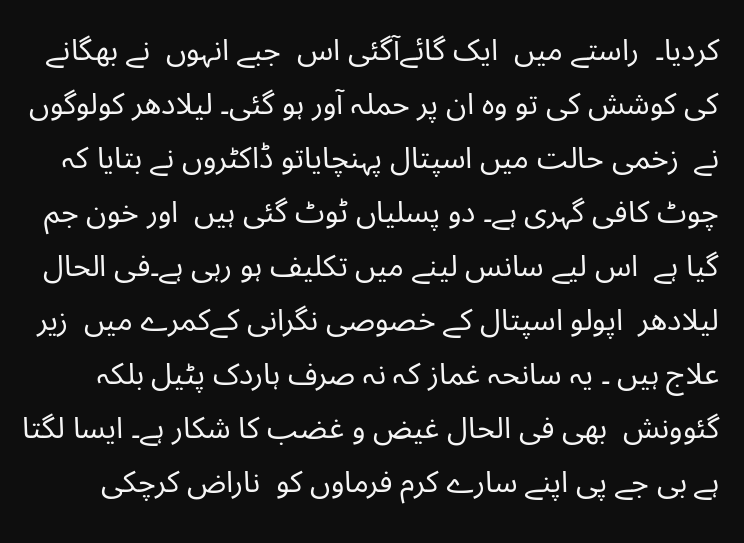کردیا۔  راستے میں  ایک گائےآگئی اس  جبے انہوں  نے بھگانے کی کوشش کی تو وہ ان پر حملہ آور ہو گئی۔ لیلادھر کولوگوں نے  زخمی حالت میں اسپتال پہنچایاتو ڈاکٹروں نے بتایا کہ چوٹ کافی گہری ہے۔ دو پسلیاں ٹوٹ گئی ہیں  اور خون جم گیا ہے  اس لیے سانس لینے میں تکلیف ہو رہی ہے۔فی الحال لیلادھر  اپولو اسپتال کے خصوصی نگرانی کےکمرے میں  زیر  علاج ہیں ۔ یہ سانحہ غماز کہ نہ صرف ہاردک پٹیل بلکہ  گئوونش  بھی فی الحال غیض و غضب کا شکار ہے۔ ایسا لگتا ہے بی جے پی اپنے سارے کرم فرماوں کو  ناراض کرچکی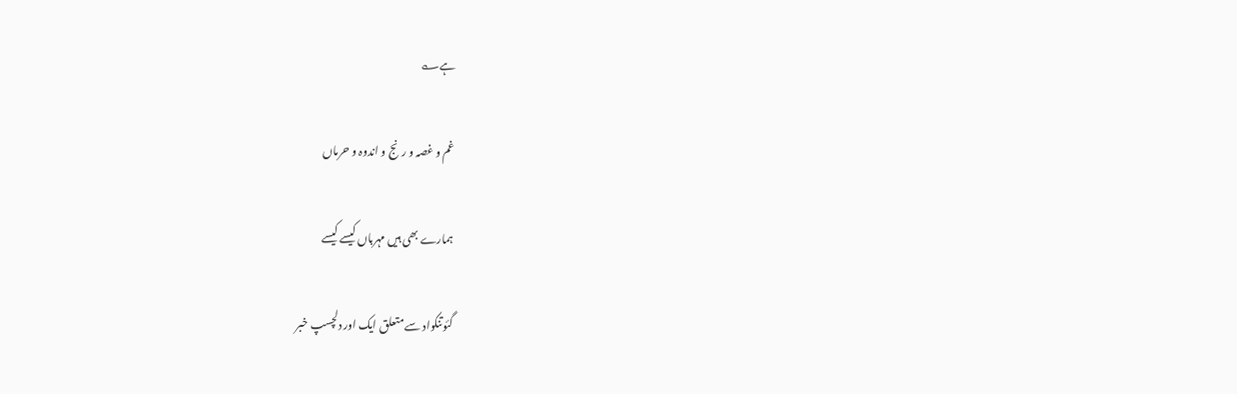ہے؎

غم و غصہ و رنج و اندوہ و حرماں

ہمارے بھی ہیں مہرباں کیسے کیسے

گئوتنکواد سے متعلق ایک اور دلچسپ خبر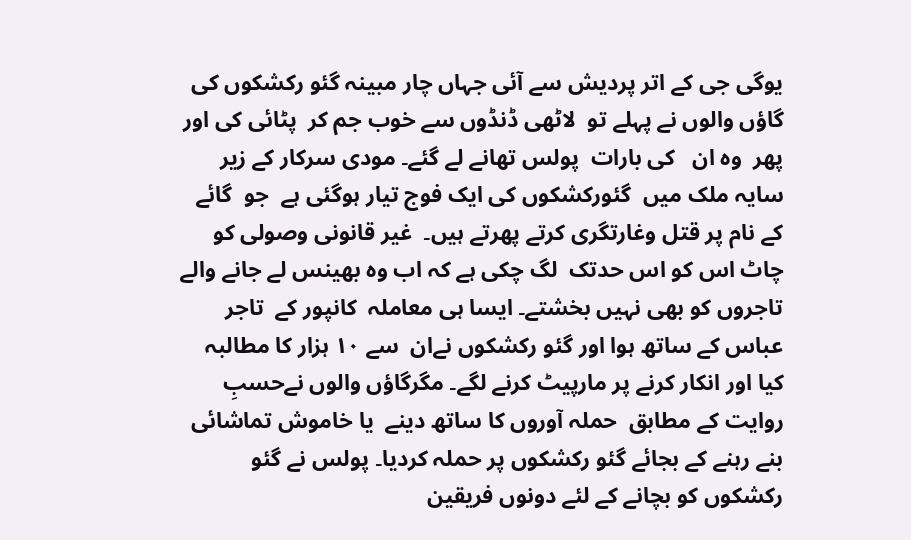یوگی جی کے اتر پردیش سے آئی جہاں چار مبینہ گئو رکشکوں کی  گاؤں والوں نے پہلے تو  لاٹھی ڈنڈوں سے خوب جم کر  پٹائی کی اور پھر  وہ ان   کی بارات  پولس تھانے لے گئے۔ مودی سرکار کے زیر سایہ ملک میں  گئورکشکوں کی ایک فوج تیار ہوگئی ہے  جو  گائے کے نام پر قتل وغارتگری کرتے پھرتے ہیں۔  غیر قانونی وصولی کو چاٹ اس کو اس حدتک  لگ چکی ہے کہ اب وہ بھینس لے جانے والے تاجروں کو بھی نہیں بخشتے۔ ایسا ہی معاملہ  کانپور کے  تاجر عباس کے ساتھ ہوا اور گئو رکشکوں نےان  سے ۱۰ ہزار کا مطالبہ کیا اور انکار کرنے پر مارپیٹ کرنے لگے۔ مگرگاؤں والوں نےحسبِ روایت کے مطابق  حملہ آوروں کا ساتھ دینے  یا خاموش تماشائی بنے رہنے کے بجائے گئو رکشکوں پر حملہ کردیا۔ پولس نے گئو رکشکوں کو بچانے کے لئے دونوں فریقین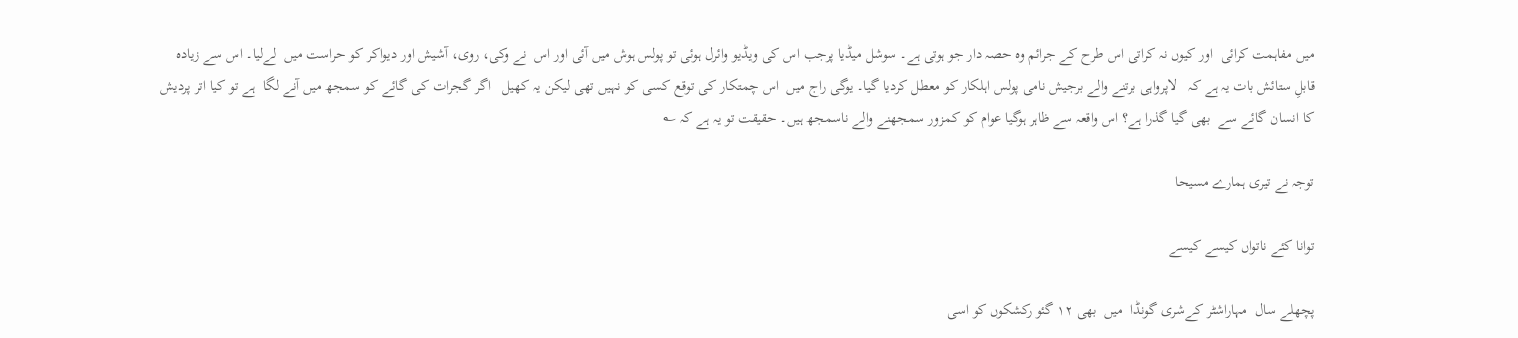میں مفاہمت کرائی  اور کیوں نہ کراتی اس طرح کے جرائم وہ حصہ دار جو ہوتی ہے۔ سوشل میڈیا پرجب اس کی ویڈیو وائرل ہوئی تو پولس ہوش میں آئی اور اس  نے وکی، روی، آشیش اور دیواکر کو حراست میں  لےلیا۔ اس سے زیادہ قابلِ ستائش بات یہ ہے کہ   لاپرواہی برتنے والے برجیش نامی پولس اہلکار کو معطل کردیا گیا۔ یوگی راج میں  اس چمتکار کی توقع کسی کو نہیں تھی لیکن یہ کھیل   اگر گجرات کی گائے کو سمجھ میں آنے لگا  ہے تو کیا اتر پردیش کا انسان گائے سے  بھی گیا گذرا ہے؟ اس واقعہ سے ظاہر ہوگیا عوام کو کمزور سمجھنے والے ناسمجھ ہیں۔ حقیقت تو یہ ہے کہ ؎

توجہ نے تیری ہمارے مسیحا

توانا کئے ناتواں کیسے کیسے

پچھلے سال  مہاراشٹر کےشری گونڈا  میں  بھی ۱۲ گئو رکشکوں کو اسی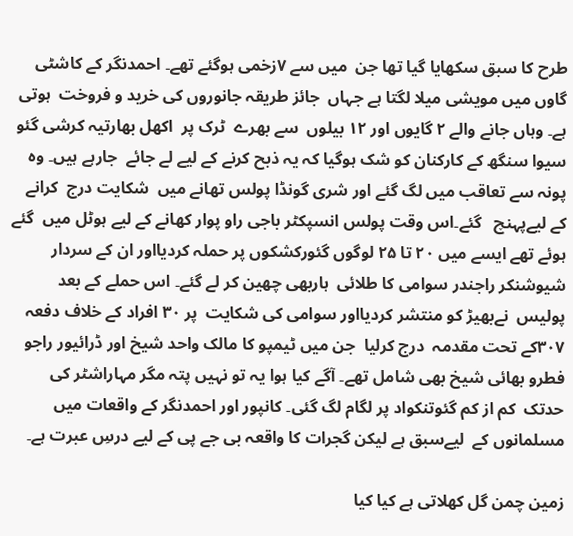طرح کا سبق سکھایا گیا تھا جن  میں سے ۷زخمی ہوگئے تھے۔ احمدنگر کے کاشٹی گاوں میں مویشی میلا لگتا ہے جہاں  جائز طریقہ جانوروں کی خرید و فروخت  ہوتی ہے۔ وہاں جانے والے ۲ گایوں اور ۱۲ بیلوں  سے بھرے  ٹرک پر  اکھل بھارتیہ کرشی گئو سیوا سنگھ کے کارکنان کو شک ہوگیا کہ یہ ذبح کرنے کے لیے لے جائے  جارہے ہیں۔ وہ  پونہ سے تعاقب میں لگ گئے اور شری گونڈا پولس تھانے میں  شکایت درج  کرانے کے لیےپہنچ   گئے۔اس وقت پولس انسپکٹر باجی راو پوار کھانے کے لیے ہوٹل میں  گئے ہوئے تھے ایسے میں ۲۰ تا ۲۵ لوگوں گئورکشکوں پر حملہ کردیااور ان کے سردار شیوشنکر راجندر سوامی کا طلائی  ہاربھی چھین کر لے گئے۔ اس حملے کے بعد  پولیس  نےبھیڑ کو منتشر کردیااور سوامی کی شکایت  پر ۳۰ افراد کے خلاف دفعہ ۳۰۷کے تحت مقدمہ  درج کرلیا  جن میں ٹیمپو کا مالک واحد شیخ اور ڈرائیور راجو فطرو بھائی شیخ بھی شامل تھے۔ آگے کیا ہوا یہ تو نہیں پتہ مگر مہاراشٹر کی حدتک  کم از کم گئوتنکواد پر لگام لگ گئی۔ کانپور اور احمدنگر کے واقعات میں مسلمانوں کے  لیےسبق ہے لیکن گجرات کا واقعہ بی جے پی کے لیے درسِ عبرت ہے۔

زمین چمن گل کھلاتی ہے کیا کیا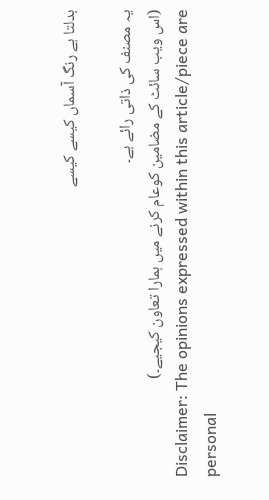بدلتا ہے رنگ آسماں کیسے کیسے

یہ مصنف کی ذاتی رائے ہے۔
(اس ویب سائٹ کے مضامین کوعام کرنے میں ہمارا تعاون کیجیے۔)
Disclaimer: The opinions expressed within this article/piece are personal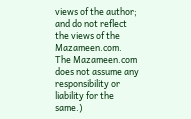views of the author; and do not reflect the views of the Mazameen.com. The Mazameen.com does not assume any responsibility or liability for the same.)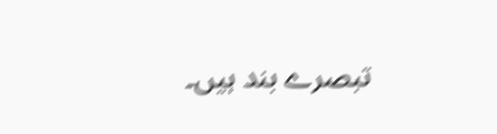تبصرے بند ہیں۔